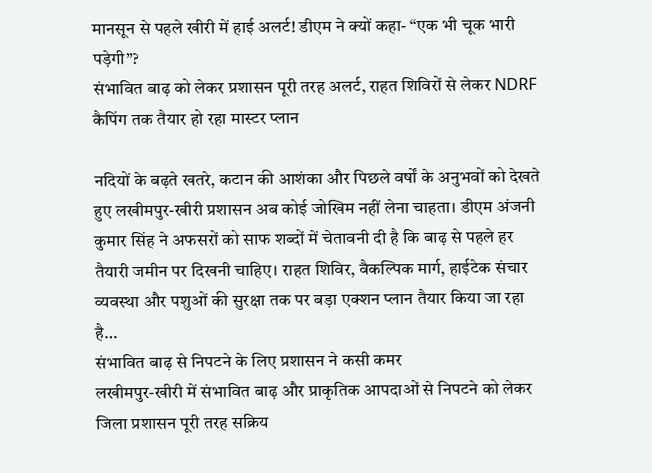मानसून से पहले खीरी में हाई अलर्ट! डीएम ने क्यों कहा- “एक भी चूक भारी पड़ेगी”?
संभावित बाढ़ को लेकर प्रशासन पूरी तरह अलर्ट, राहत शिविरों से लेकर NDRF कैपिंग तक तैयार हो रहा मास्टर प्लान

नदियों के बढ़ते खतरे, कटान की आशंका और पिछले वर्षों के अनुभवों को देखते हुए लखीमपुर-खीरी प्रशासन अब कोई जोखिम नहीं लेना चाहता। डीएम अंजनी कुमार सिंह ने अफसरों को साफ शब्दों में चेतावनी दी है कि बाढ़ से पहले हर तैयारी जमीन पर दिखनी चाहिए। राहत शिविर, वैकल्पिक मार्ग, हाईटेक संचार व्यवस्था और पशुओं की सुरक्षा तक पर बड़ा एक्शन प्लान तैयार किया जा रहा है…
संभावित बाढ़ से निपटने के लिए प्रशासन ने कसी कमर
लखीमपुर-खीरी में संभावित बाढ़ और प्राकृतिक आपदाओं से निपटने को लेकर जिला प्रशासन पूरी तरह सक्रिय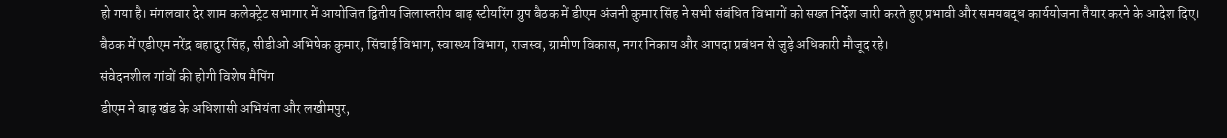हो गया है। मंगलवार देर शाम कलेक्ट्रेट सभागार में आयोजित द्वितीय जिलास्तरीय बाढ़ स्टीयरिंग ग्रुप बैठक में डीएम अंजनी कुमार सिंह ने सभी संबंधित विभागों को सख्त निर्देश जारी करते हुए प्रभावी और समयबद्ध कार्ययोजना तैयार करने के आदेश दिए।
बैठक में एडीएम नरेंद्र बहादुर सिंह, सीडीओ अभिषेक कुमार, सिंचाई विभाग, स्वास्थ्य विभाग, राजस्व, ग्रामीण विकास, नगर निकाय और आपदा प्रबंधन से जुड़े अधिकारी मौजूद रहे।
संवेदनशील गांवों की होगी विशेष मैपिंग
डीएम ने बाढ़ खंड के अधिशासी अभियंता और लखीमपुर,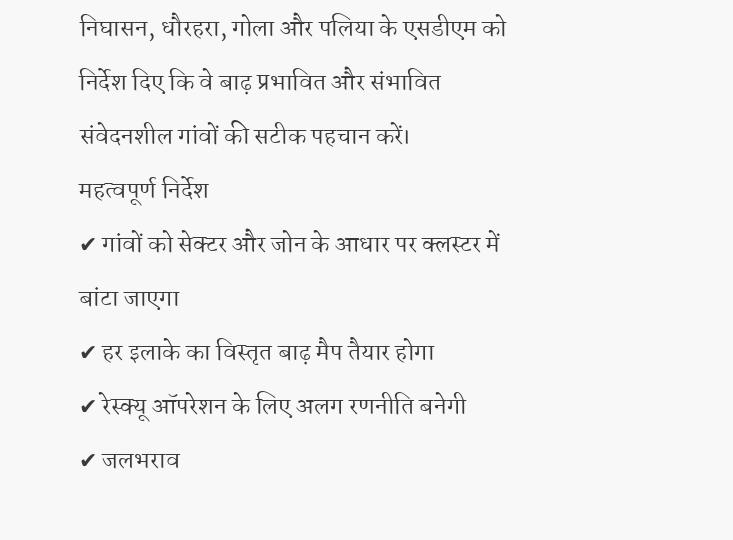निघासन, धौरहरा, गोला और पलिया के एसडीएम को निर्देश दिए कि वे बाढ़ प्रभावित और संभावित संवेदनशील गांवों की सटीक पहचान करें।
महत्वपूर्ण निर्देश
✔ गांवों को सेक्टर और जोन के आधार पर क्लस्टर में बांटा जाएगा
✔ हर इलाके का विस्तृत बाढ़ मैप तैयार होगा
✔ रेस्क्यू ऑपरेशन के लिए अलग रणनीति बनेगी
✔ जलभराव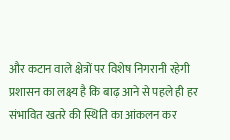और कटान वाले क्षेत्रों पर विशेष निगरानी रहेगी
प्रशासन का लक्ष्य है कि बाढ़ आने से पहले ही हर संभावित खतरे की स्थिति का आंकलन कर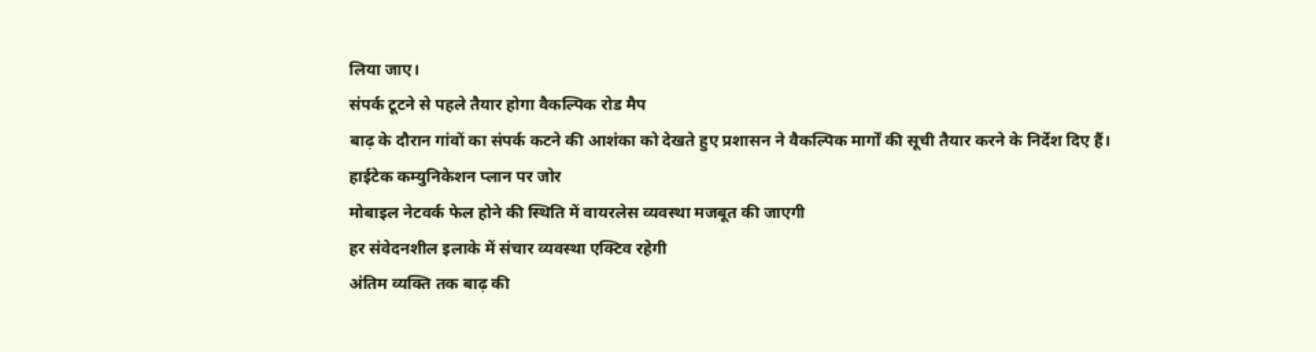लिया जाए।
संपर्क टूटने से पहले तैयार होगा वैकल्पिक रोड मैप
बाढ़ के दौरान गांवों का संपर्क कटने की आशंका को देखते हुए प्रशासन ने वैकल्पिक मार्गों की सूची तैयार करने के निर्देश दिए हैं।
हाईटेक कम्युनिकेशन प्लान पर जोर
मोबाइल नेटवर्क फेल होने की स्थिति में वायरलेस व्यवस्था मजबूत की जाएगी
हर संवेदनशील इलाके में संचार व्यवस्था एक्टिव रहेगी
अंतिम व्यक्ति तक बाढ़ की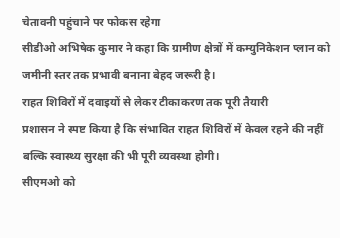चेतावनी पहुंचाने पर फोकस रहेगा
सीडीओ अभिषेक कुमार ने कहा कि ग्रामीण क्षेत्रों में कम्युनिकेशन प्लान को जमीनी स्तर तक प्रभावी बनाना बेहद जरूरी है।
राहत शिविरों में दवाइयों से लेकर टीकाकरण तक पूरी तैयारी
प्रशासन ने स्पष्ट किया है कि संभावित राहत शिविरों में केवल रहने की नहीं बल्कि स्वास्थ्य सुरक्षा की भी पूरी व्यवस्था होगी।
सीएमओ को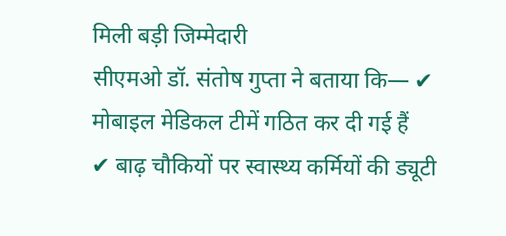मिली बड़ी जिम्मेदारी
सीएमओ डॉ. संतोष गुप्ता ने बताया कि— ✔ मोबाइल मेडिकल टीमें गठित कर दी गई हैं
✔ बाढ़ चौकियों पर स्वास्थ्य कर्मियों की ड्यूटी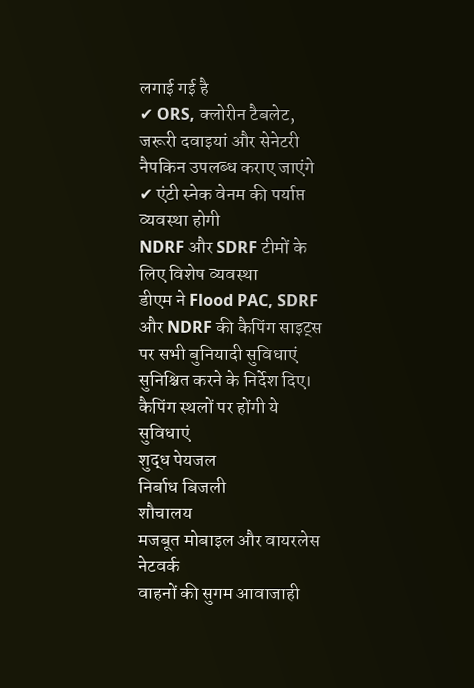लगाई गई है
✔ ORS, क्लोरीन टैबलेट, जरूरी दवाइयां और सेनेटरी नैपकिन उपलब्ध कराए जाएंगे
✔ एंटी स्नेक वेनम की पर्याप्त व्यवस्था होगी
NDRF और SDRF टीमों के लिए विशेष व्यवस्था
डीएम ने Flood PAC, SDRF और NDRF की कैपिंग साइट्स पर सभी बुनियादी सुविधाएं सुनिश्चित करने के निर्देश दिए।
कैपिंग स्थलों पर होंगी ये सुविधाएं
शुद्ध पेयजल
निर्बाध बिजली
शौचालय
मजबूत मोबाइल और वायरलेस नेटवर्क
वाहनों की सुगम आवाजाही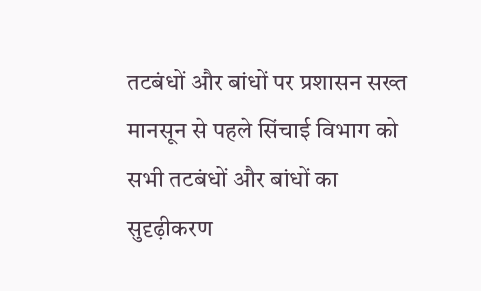तटबंधों और बांधों पर प्रशासन सख्त
मानसून से पहले सिंचाई विभाग को सभी तटबंधों और बांधों का सुदृढ़ीकरण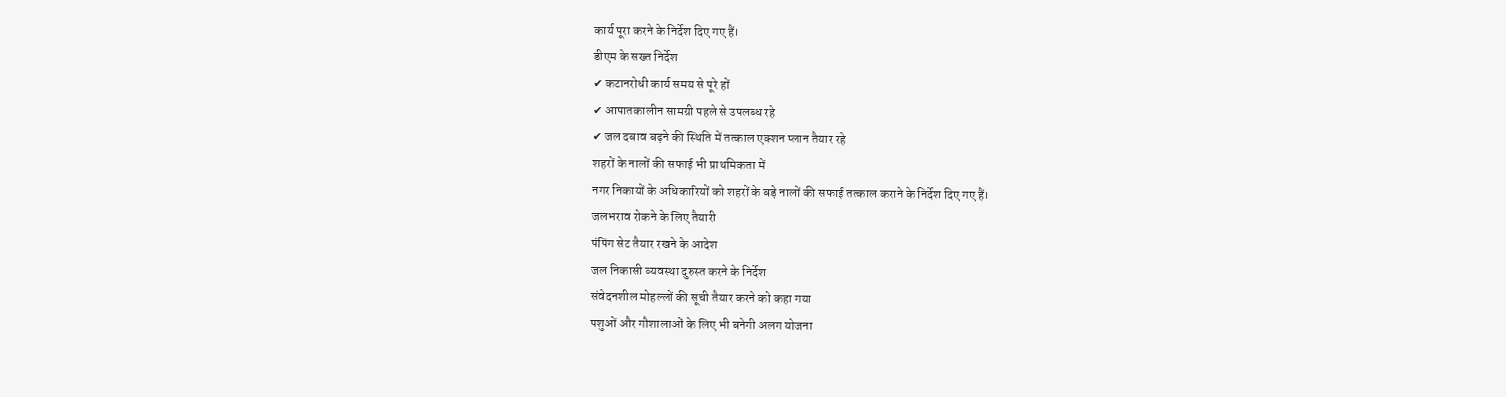कार्य पूरा करने के निर्देश दिए गए हैं।
डीएम के सख्त निर्देश
✔ कटानरोधी कार्य समय से पूरे हों
✔ आपातकालीन सामग्री पहले से उपलब्ध रहे
✔ जल दबाव बढ़ने की स्थिति में तत्काल एक्शन प्लान तैयार रहे
शहरों के नालों की सफाई भी प्राथमिकता में
नगर निकायों के अधिकारियों को शहरों के बड़े नालों की सफाई तत्काल कराने के निर्देश दिए गए हैं।
जलभराव रोकने के लिए तैयारी
पंपिंग सेट तैयार रखने के आदेश
जल निकासी व्यवस्था दुरुस्त करने के निर्देश
संवेदनशील मोहल्लों की सूची तैयार करने को कहा गया
पशुओं और गौशालाओं के लिए भी बनेगी अलग योजना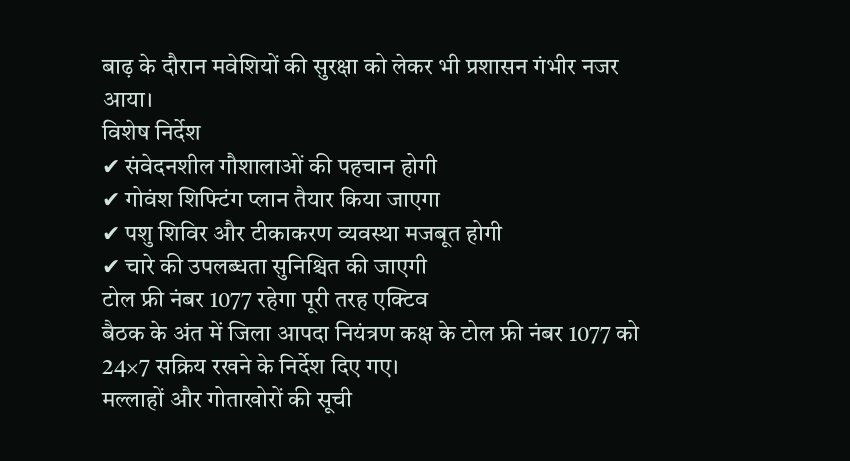बाढ़ के दौरान मवेशियों की सुरक्षा को लेकर भी प्रशासन गंभीर नजर आया।
विशेष निर्देश
✔ संवेदनशील गौशालाओं की पहचान होगी
✔ गोवंश शिफ्टिंग प्लान तैयार किया जाएगा
✔ पशु शिविर और टीकाकरण व्यवस्था मजबूत होगी
✔ चारे की उपलब्धता सुनिश्चित की जाएगी
टोल फ्री नंबर 1077 रहेगा पूरी तरह एक्टिव
बैठक के अंत में जिला आपदा नियंत्रण कक्ष के टोल फ्री नंबर 1077 को 24×7 सक्रिय रखने के निर्देश दिए गए।
मल्लाहों और गोताखोरों की सूची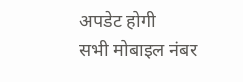अपडेट होगी
सभी मोबाइल नंबर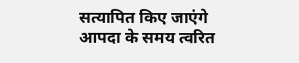सत्यापित किए जाएंगे
आपदा के समय त्वरित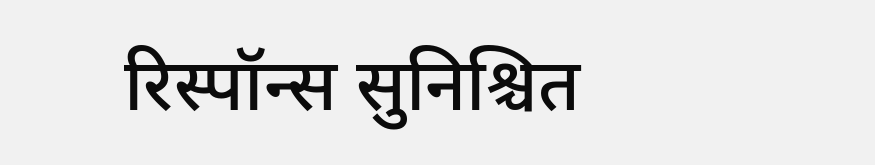रिस्पॉन्स सुनिश्चित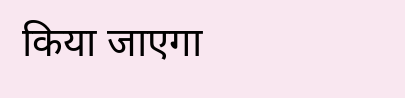किया जाएगा